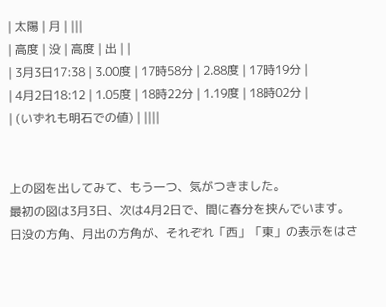| 太陽 | 月 | |||
| 高度 | 没 | 高度 | 出 | |
| 3月3日17:38 | 3.00度 | 17時58分 | 2.88度 | 17時19分 |
| 4月2日18:12 | 1.05度 | 18時22分 | 1.19度 | 18時02分 |
| (いずれも明石での値) | ||||


上の図を出してみて、もう一つ、気がつきました。
最初の図は3月3日、次は4月2日で、間に春分を挟んでいます。日没の方角、月出の方角が、それぞれ「西」「東」の表示をはさ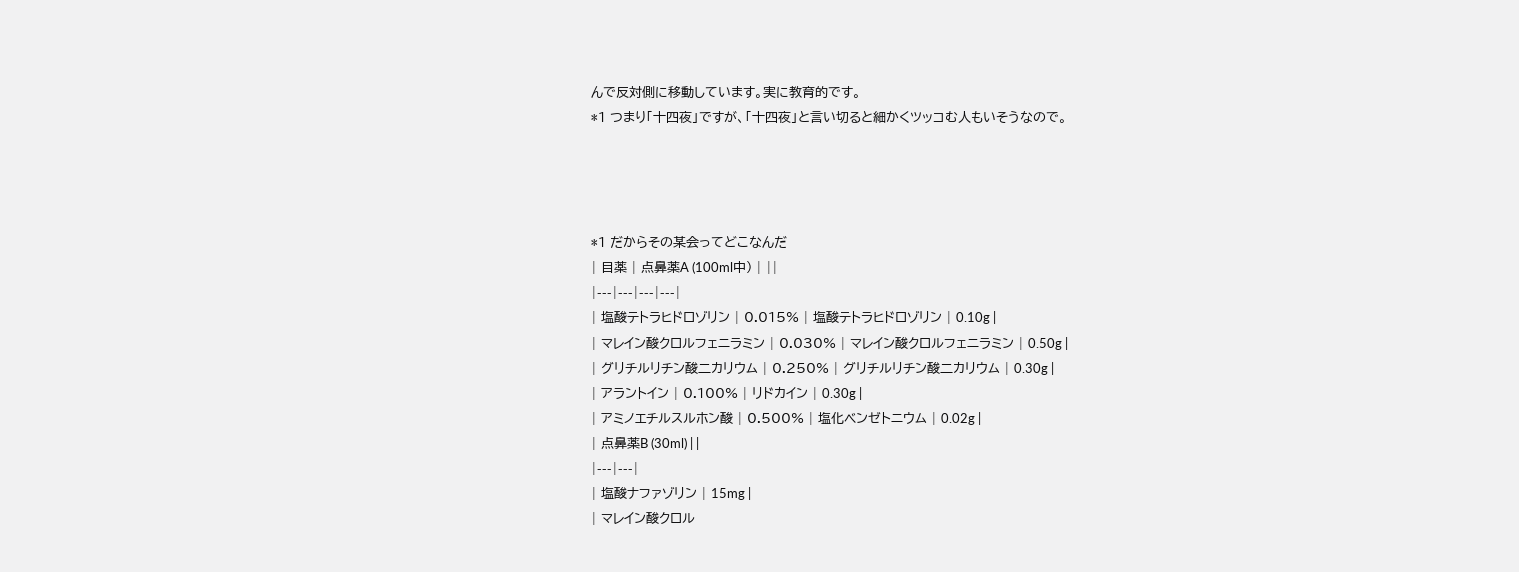んで反対側に移動しています。実に教育的です。
*1 つまり「十四夜」ですが、「十四夜」と言い切ると細かくツッコむ人もいそうなので。




*1 だからその某会ってどこなんだ
| 目薬 | 点鼻薬A (100ml中) | ||
|---|---|---|---|
| 塩酸テトラヒドロゾリン | 0.015% | 塩酸テトラヒドロゾリン | 0.10g |
| マレイン酸クロルフェニラミン | 0.030% | マレイン酸クロルフェニラミン | 0.50g |
| グリチルリチン酸二カリウム | 0.250% | グリチルリチン酸二カリウム | 0.30g |
| アラントイン | 0.100% | リドカイン | 0.30g |
| アミノエチルスルホン酸 | 0.500% | 塩化ベンゼトニウム | 0.02g |
| 点鼻薬B (30ml) | |
|---|---|
| 塩酸ナファゾリン | 15mg |
| マレイン酸クロル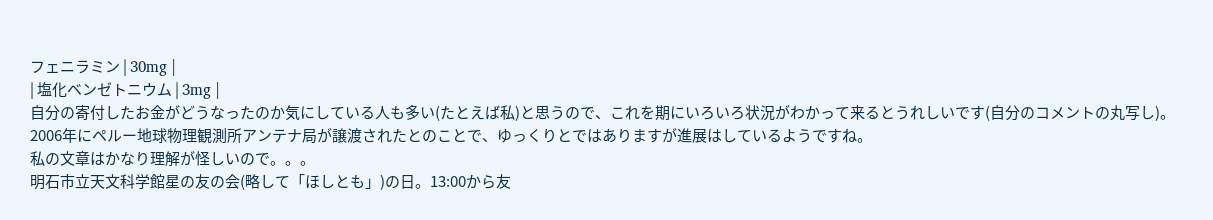フェニラミン | 30mg |
| 塩化ベンゼトニウム | 3mg |
自分の寄付したお金がどうなったのか気にしている人も多い(たとえば私)と思うので、これを期にいろいろ状況がわかって来るとうれしいです(自分のコメントの丸写し)。
2006年にペルー地球物理観測所アンテナ局が譲渡されたとのことで、ゆっくりとではありますが進展はしているようですね。
私の文章はかなり理解が怪しいので。。。
明石市立天文科学館星の友の会(略して「ほしとも」)の日。13:00から友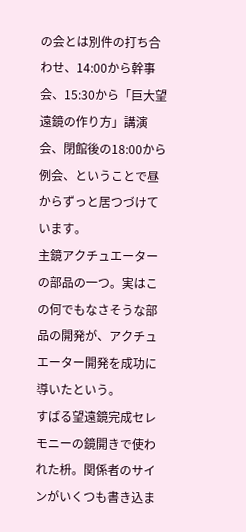の会とは別件の打ち合わせ、14:00から幹事会、15:30から「巨大望遠鏡の作り方」講演会、閉館後の18:00から例会、ということで昼からずっと居つづけています。
主鏡アクチュエーターの部品の一つ。実はこの何でもなさそうな部品の開発が、アクチュエーター開発を成功に導いたという。
すばる望遠鏡完成セレモニーの鏡開きで使われた枡。関係者のサインがいくつも書き込ま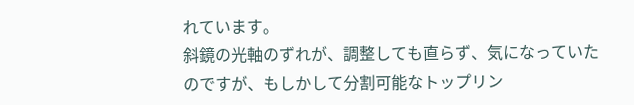れています。
斜鏡の光軸のずれが、調整しても直らず、気になっていたのですが、もしかして分割可能なトップリン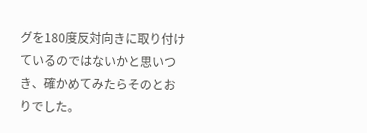グを180度反対向きに取り付けているのではないかと思いつき、確かめてみたらそのとおりでした。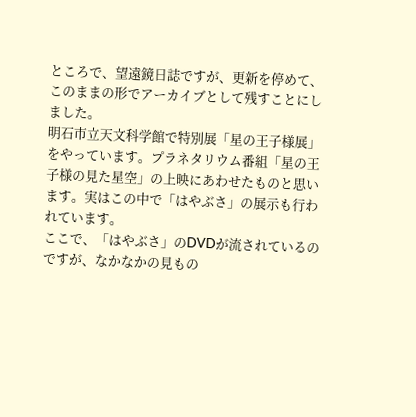ところで、望遠鏡日誌ですが、更新を停めて、このままの形でアーカイブとして残すことにしました。
明石市立天文科学館で特別展「星の王子様展」をやっています。プラネタリウム番組「星の王子様の見た星空」の上映にあわせたものと思います。実はこの中で「はやぶさ」の展示も行われています。
ここで、「はやぶさ」のDVDが流されているのですが、なかなかの見もの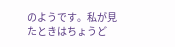のようです。私が見たときはちょうど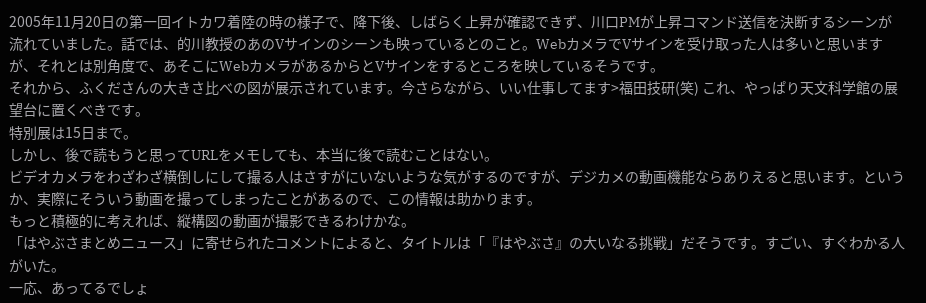2005年11月20日の第一回イトカワ着陸の時の様子で、降下後、しばらく上昇が確認できず、川口PMが上昇コマンド送信を決断するシーンが流れていました。話では、的川教授のあのVサインのシーンも映っているとのこと。WebカメラでVサインを受け取った人は多いと思いますが、それとは別角度で、あそこにWebカメラがあるからとVサインをするところを映しているそうです。
それから、ふくださんの大きさ比べの図が展示されています。今さらながら、いい仕事してます>福田技研(笑) これ、やっぱり天文科学館の展望台に置くべきです。
特別展は15日まで。
しかし、後で読もうと思ってURLをメモしても、本当に後で読むことはない。
ビデオカメラをわざわざ横倒しにして撮る人はさすがにいないような気がするのですが、デジカメの動画機能ならありえると思います。というか、実際にそういう動画を撮ってしまったことがあるので、この情報は助かります。
もっと積極的に考えれば、縦構図の動画が撮影できるわけかな。
「はやぶさまとめニュース」に寄せられたコメントによると、タイトルは「『はやぶさ』の大いなる挑戦」だそうです。すごい、すぐわかる人がいた。
一応、あってるでしょ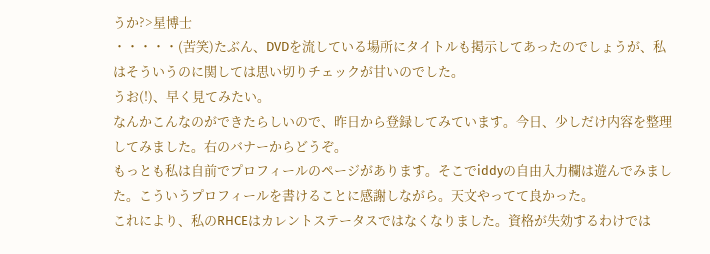うか?>星博士
・・・・・(苦笑)たぶん、DVDを流している場所にタイトルも掲示してあったのでしょうが、私はそういうのに関しては思い切りチェックが甘いのでした。
うお(!)、早く見てみたい。
なんかこんなのができたらしいので、昨日から登録してみています。今日、少しだけ内容を整理してみました。右のバナーからどうぞ。
もっとも私は自前でプロフィールのページがあります。そこでiddyの自由入力欄は遊んでみました。こういうプロフィールを書けることに感謝しながら。天文やってて良かった。
これにより、私のRHCEはカレントステータスではなくなりました。資格が失効するわけでは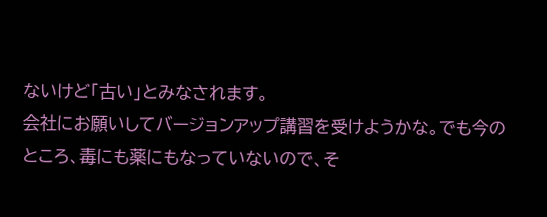ないけど「古い」とみなされます。
会社にお願いしてバージョンアップ講習を受けようかな。でも今のところ、毒にも薬にもなっていないので、そ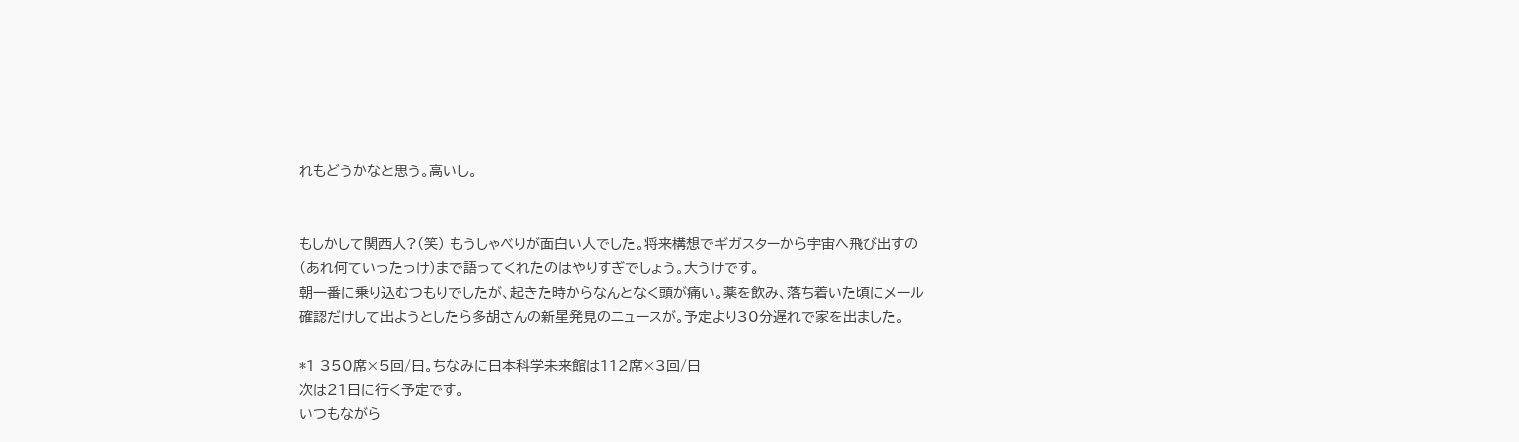れもどうかなと思う。高いし。


もしかして関西人?(笑) もうしゃべりが面白い人でした。将来構想でギガスターから宇宙へ飛び出すの(あれ何ていったっけ)まで語ってくれたのはやりすぎでしょう。大うけです。
朝一番に乗り込むつもりでしたが、起きた時からなんとなく頭が痛い。薬を飲み、落ち着いた頃にメール確認だけして出ようとしたら多胡さんの新星発見のニュースが。予定より30分遅れで家を出ました。

*1 350席×5回/日。ちなみに日本科学未来館は112席×3回/日
次は21日に行く予定です。
いつもながら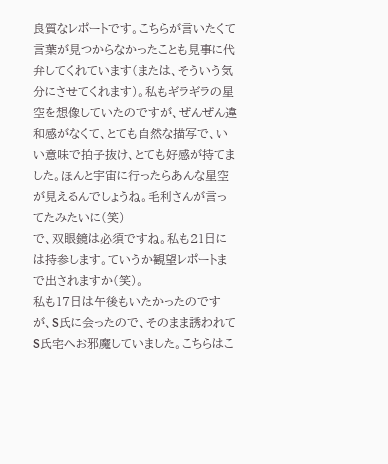良質なレポートです。こちらが言いたくて言葉が見つからなかったことも見事に代弁してくれています(または、そういう気分にさせてくれます)。私もギラギラの星空を想像していたのですが、ぜんぜん違和感がなくて、とても自然な描写で、いい意味で拍子抜け、とても好感が持てました。ほんと宇宙に行ったらあんな星空が見えるんでしょうね。毛利さんが言ってたみたいに(笑)
で、双眼鏡は必須ですね。私も21日には持参します。ていうか観望レポートまで出されますか(笑)。
私も17日は午後もいたかったのですが、S氏に会ったので、そのまま誘われてS氏宅へお邪魔していました。こちらはこ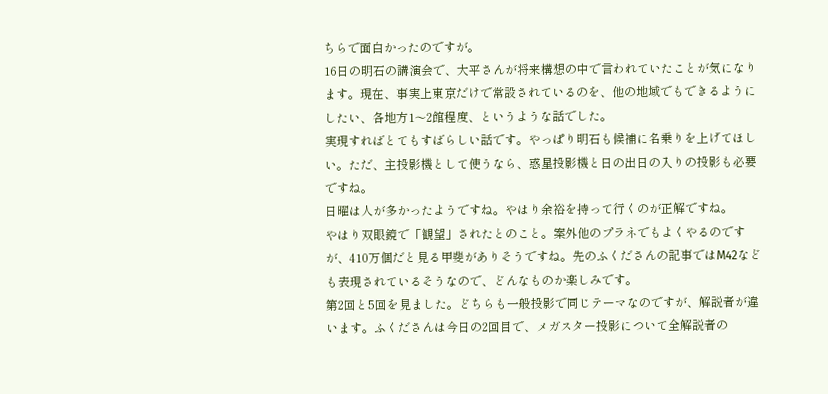ちらで面白かったのですが。
16日の明石の講演会で、大平さんが将来構想の中で言われていたことが気になります。現在、事実上東京だけで常設されているのを、他の地域でもできるようにしたい、各地方1〜2館程度、というような話でした。
実現すればとてもすばらしい話です。やっぱり明石も候補に名乗りを上げてほしい。ただ、主投影機として使うなら、惑星投影機と日の出日の入りの投影も必要ですね。
日曜は人が多かったようですね。やはり余裕を持って行くのが正解ですね。
やはり双眼鏡で「観望」されたとのこと。案外他のプラネでもよくやるのですが、410万個だと見る甲斐がありそうですね。先のふくださんの記事ではM42なども表現されているそうなので、どんなものか楽しみです。
第2回と5回を見ました。どちらも一般投影で同じテーマなのですが、解説者が違います。ふくださんは今日の2回目で、メガスター投影について全解説者の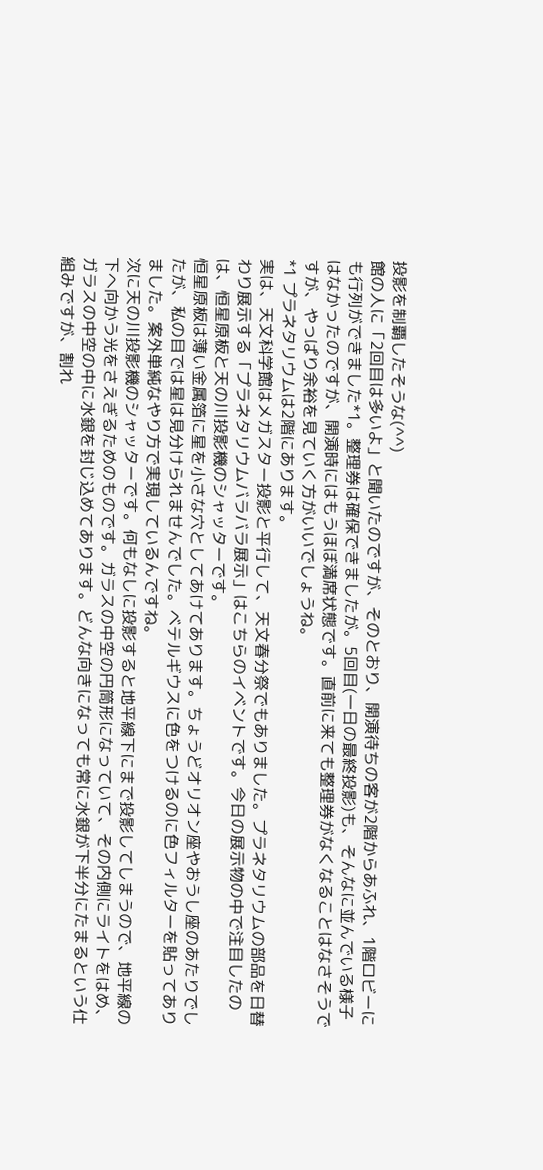投影を制覇したそうな(^^)
館の人に「2回目は多いよ」と聞いたのですが、そのとおり、開演待ちの客が2階からあふれ、1階ロビーにも行列ができました*1。整理券は確保できましたが。5回目(一日の最終投影)も、そんなに並んでいる様子はなかったのですが、開演時にはもうほぼ満席状態です。直前に来ても整理券がなくなることはなさそうですが、やっぱり余裕を見ていく方がいいでしょうね。
*1 プラネタリウムは2階にあります。
実は、天文科学館はメガスター投影と平行して、天文春分祭でもありました。プラネタリウムの部品を日替わり展示する「プラネタリウムバラバラ展示」はこちらのイベントです。今日の展示物の中で注目したのは、恒星原板と天の川投影機のシャッターです。
恒星原板は薄い金属箔に星を小さな穴としてあけてあります。ちょうどオリオン座やおうし座のあたりでしたが、私の目では星は見分けられませんでした。ベテルギウスに色をつけるのに色フィルターを貼ってありました。案外単純なやり方で実現しているんですね。
次に天の川投影機のシャッターです。何もなしに投影すると地平線下にまで投影してしまうので、地平線の下へ向かう光をさえぎるためのものです。ガラスの中空の円筒形になっていて、その内側にライトをはめ、ガラスの中空の中に水銀を封じ込めてあります。どんな向きになっても常に水銀が下半分にたまるという仕組みですが、割れ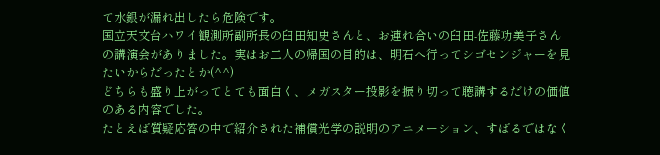て水銀が漏れ出したら危険です。
国立天文台ハワイ観測所副所長の臼田知史さんと、お連れ合いの臼田-佐藤功美子さんの講演会がありました。実はお二人の帰国の目的は、明石へ行ってシゴセンジャーを見たいからだったとか(^^)
どちらも盛り上がってとても面白く、メガスター投影を振り切って聴講するだけの価値のある内容でした。
たとえば質疑応答の中で紹介された補償光学の説明のアニメーション、すばるではなく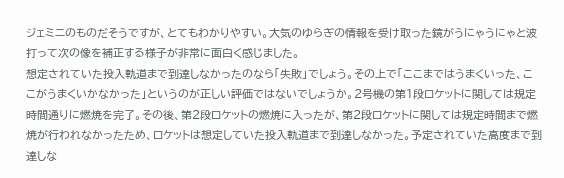ジェミニのものだそうですが、とてもわかりやすい。大気のゆらぎの情報を受け取った鏡がうにゃうにゃと波打って次の像を補正する様子が非常に面白く感じました。
想定されていた投入軌道まで到達しなかったのなら「失敗」でしょう。その上で「ここまではうまくいった、ここがうまくいかなかった」というのが正しい評価ではないでしょうか。2号機の第1段ロケットに関しては規定時間通りに燃焼を完了。その後、第2段ロケットの燃焼に入ったが、第2段ロケットに関しては規定時間まで燃焼が行われなかったため、ロケットは想定していた投入軌道まで到達しなかった。予定されていた高度まで到達しな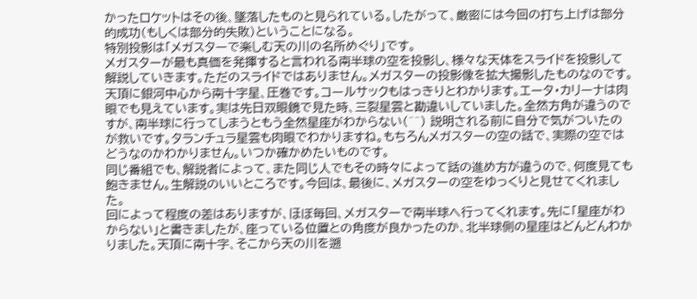かったロケットはその後、墜落したものと見られている。したがって、厳密には今回の打ち上げは部分的成功(もしくは部分的失敗)ということになる。
特別投影は「メガスターで楽しむ天の川の名所めぐり」です。
メガスターが最も真価を発揮すると言われる南半球の空を投影し、様々な天体をスライドを投影して解説していきます。ただのスライドではありません。メガスターの投影像を拡大撮影したものなのです。
天頂に銀河中心から南十字星、圧巻です。コールサックもはっきりとわかります。エータ・カリーナは肉眼でも見えています。実は先日双眼鏡で見た時、三裂星雲と勘違いしていました。全然方角が違うのですが、南半球に行ってしまうともう全然星座がわからない(^^) 説明される前に自分で気がついたのが救いです。タランチュラ星雲も肉眼でわかりますね。もちろんメガスターの空の話で、実際の空ではどうなのかわかりません。いつか確かめたいものです。
同じ番組でも、解説者によって、また同じ人でもその時々によって話の進め方が違うので、何度見ても飽きません。生解説のいいところです。今回は、最後に、メガスターの空をゆっくりと見せてくれました。
回によって程度の差はありますが、ほぼ毎回、メガスターで南半球へ行ってくれます。先に「星座がわからない」と書きましたが、座っている位置との角度が良かったのか、北半球側の星座はどんどんわかりました。天頂に南十字、そこから天の川を遡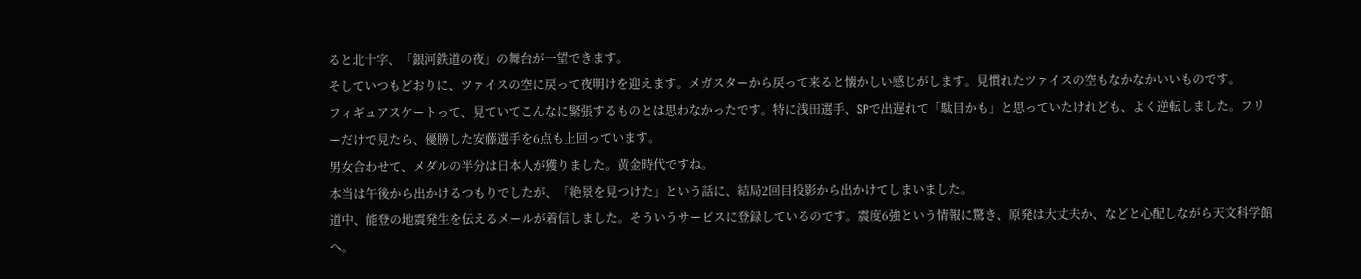ると北十字、「銀河鉄道の夜」の舞台が一望できます。
そしていつもどおりに、ツァイスの空に戻って夜明けを迎えます。メガスターから戻って来ると懐かしい感じがします。見慣れたツァイスの空もなかなかいいものです。
フィギュアスケートって、見ていてこんなに緊張するものとは思わなかったです。特に浅田選手、SPで出遅れて「駄目かも」と思っていたけれども、よく逆転しました。フリーだけで見たら、優勝した安藤選手を6点も上回っています。
男女合わせて、メダルの半分は日本人が獲りました。黄金時代ですね。
本当は午後から出かけるつもりでしたが、「絶景を見つけた」という話に、結局2回目投影から出かけてしまいました。
道中、能登の地震発生を伝えるメールが着信しました。そういうサービスに登録しているのです。震度6強という情報に驚き、原発は大丈夫か、などと心配しながら天文科学館へ。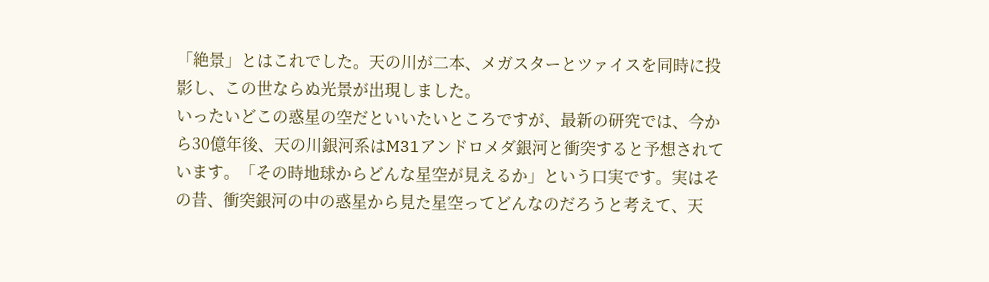「絶景」とはこれでした。天の川が二本、メガスターとツァイスを同時に投影し、この世ならぬ光景が出現しました。
いったいどこの惑星の空だといいたいところですが、最新の研究では、今から30億年後、天の川銀河系はM31アンドロメダ銀河と衝突すると予想されています。「その時地球からどんな星空が見えるか」という口実です。実はその昔、衝突銀河の中の惑星から見た星空ってどんなのだろうと考えて、天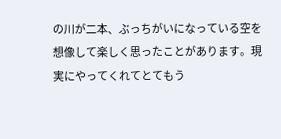の川が二本、ぶっちがいになっている空を想像して楽しく思ったことがあります。現実にやってくれてとてもう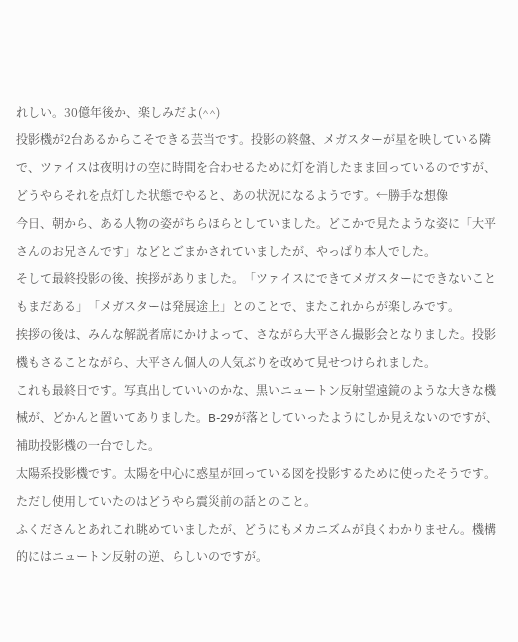れしい。30億年後か、楽しみだよ(^^)
投影機が2台あるからこそできる芸当です。投影の終盤、メガスターが星を映している隣で、ツァイスは夜明けの空に時間を合わせるために灯を消したまま回っているのですが、どうやらそれを点灯した状態でやると、あの状況になるようです。←勝手な想像
今日、朝から、ある人物の姿がちらほらとしていました。どこかで見たような姿に「大平さんのお兄さんです」などとごまかされていましたが、やっぱり本人でした。
そして最終投影の後、挨拶がありました。「ツァイスにできてメガスターにできないこともまだある」「メガスターは発展途上」とのことで、またこれからが楽しみです。
挨拶の後は、みんな解説者席にかけよって、さながら大平さん撮影会となりました。投影機もさることながら、大平さん個人の人気ぶりを改めて見せつけられました。
これも最終日です。写真出していいのかな、黒いニュートン反射望遠鏡のような大きな機械が、どかんと置いてありました。B-29が落としていったようにしか見えないのですが、補助投影機の一台でした。
太陽系投影機です。太陽を中心に惑星が回っている図を投影するために使ったそうです。ただし使用していたのはどうやら震災前の話とのこと。
ふくださんとあれこれ眺めていましたが、どうにもメカニズムが良くわかりません。機構的にはニュートン反射の逆、らしいのですが。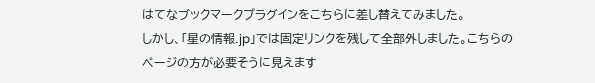はてなブックマークプラグインをこちらに差し替えてみました。
しかし、「星の情報.jp」では固定リンクを残して全部外しました。こちらのページの方が必要そうに見えます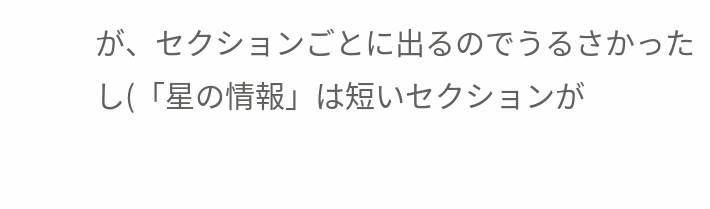が、セクションごとに出るのでうるさかったし(「星の情報」は短いセクションが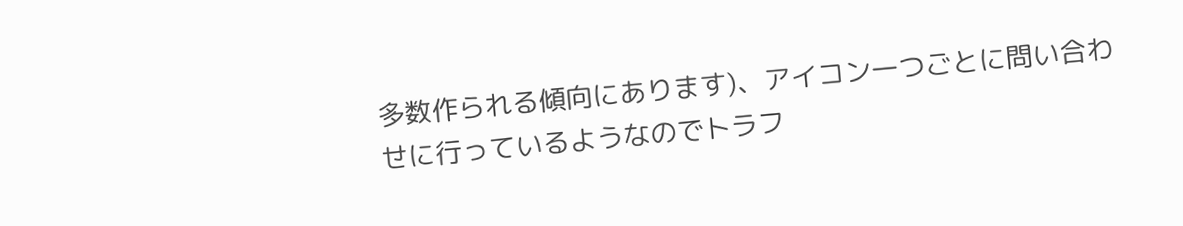多数作られる傾向にあります)、アイコン一つごとに問い合わせに行っているようなのでトラフ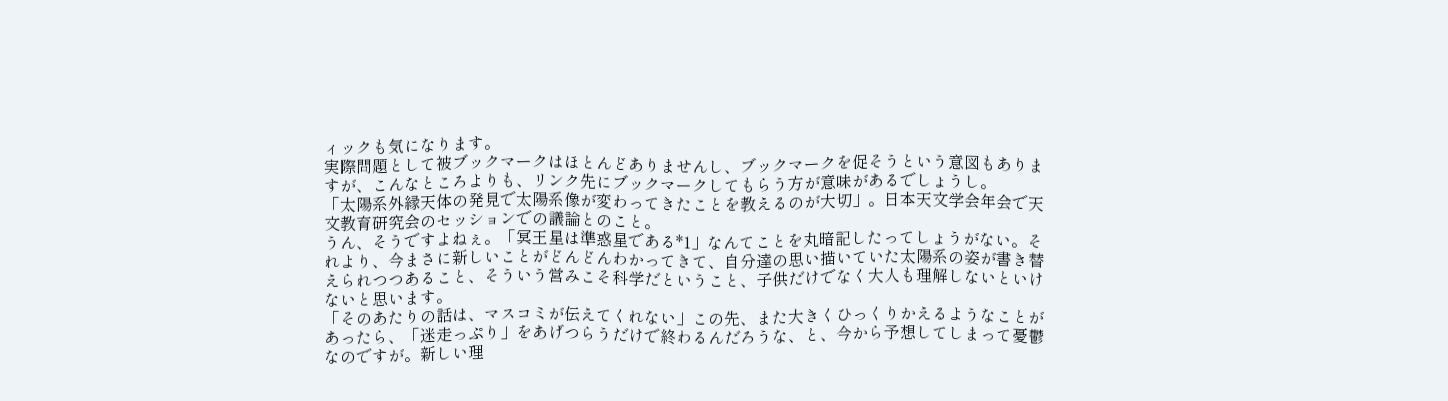ィックも気になります。
実際問題として被ブックマークはほとんどありませんし、ブックマークを促そうという意図もありますが、こんなところよりも、リンク先にブックマークしてもらう方が意味があるでしょうし。
「太陽系外縁天体の発見で太陽系像が変わってきたことを教えるのが大切」。日本天文学会年会で天文教育研究会のセッションでの議論とのこと。
うん、そうですよねぇ。「冥王星は準惑星である*1」なんてことを丸暗記したってしょうがない。それより、今まさに新しいことがどんどんわかってきて、自分達の思い描いていた太陽系の姿が書き替えられつつあること、そういう営みこそ科学だということ、子供だけでなく大人も理解しないといけないと思います。
「そのあたりの話は、マスコミが伝えてくれない」この先、また大きくひっくりかえるようなことがあったら、「迷走っぷり」をあげつらうだけで終わるんだろうな、と、今から予想してしまって憂鬱なのですが。新しい理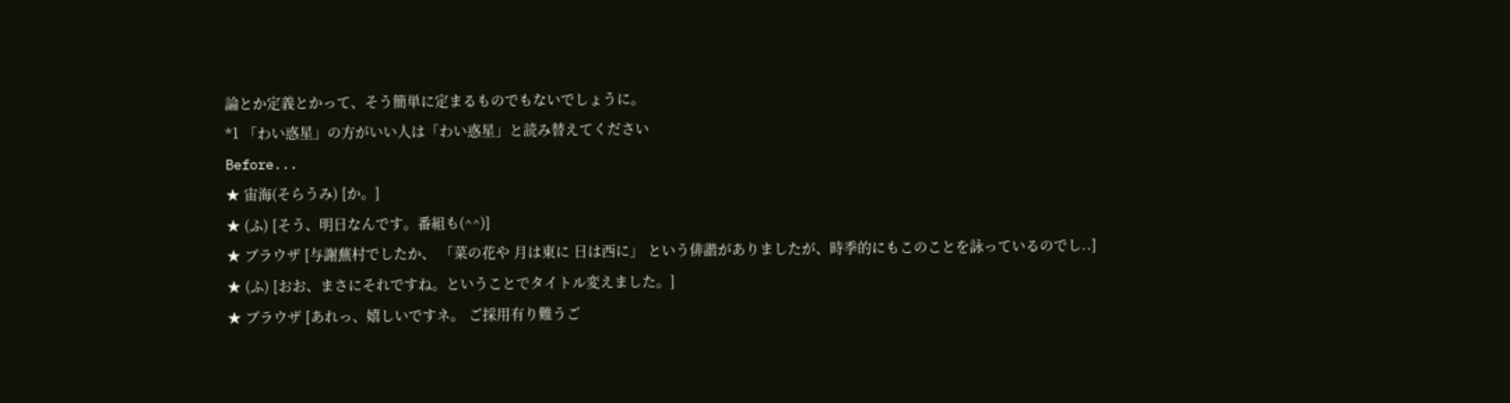論とか定義とかって、そう簡単に定まるものでもないでしょうに。
*1 「わい惑星」の方がいい人は「わい惑星」と読み替えてください
Before...
★ 宙海(そらうみ) [か。]
★ (ふ) [そう、明日なんです。番組も(^^)]
★ ブラウザ [与謝蕪村でしたか、 「菜の花や 月は東に 日は西に」 という俳諧がありましたが、時季的にもこのことを詠っているのでし..]
★ (ふ) [おお、まさにそれですね。ということでタイトル変えました。]
★ ブラウザ [あれっ、嬉しいですネ。 ご採用有り難うご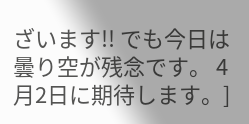ざいます!! でも今日は曇り空が残念です。 4月2日に期待します。]